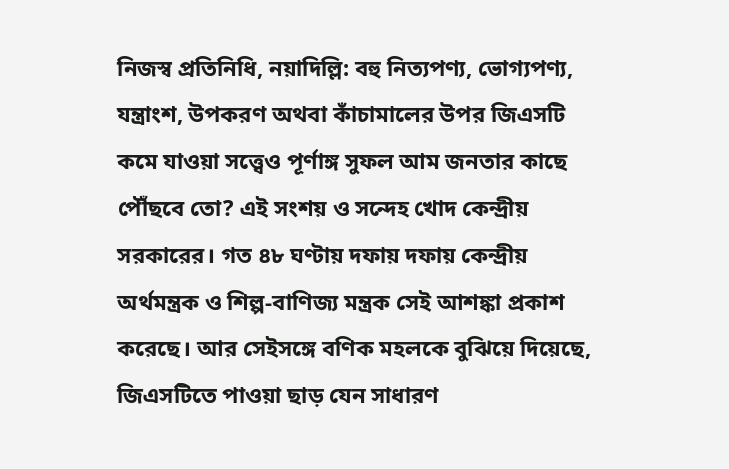নিজস্ব প্রতিনিধি, নয়াদিল্লি: বহু নিত্যপণ্য, ভোগ্যপণ্য, যন্ত্রাংশ, উপকরণ অথবা কাঁচামালের উপর জিএসটি কমে যাওয়া সত্ত্বেও পূর্ণাঙ্গ সুফল আম জনতার কাছে পৌঁছবে তো? এই সংশয় ও সন্দেহ খোদ কেন্দ্রীয় সরকারের। গত ৪৮ ঘণ্টায় দফায় দফায় কেন্দ্রীয় অর্থমন্ত্রক ও শিল্প-বাণিজ্য মন্ত্রক সেই আশঙ্কা প্রকাশ করেছে। আর সেইসঙ্গে বণিক মহলকে বুঝিয়ে দিয়েছে, জিএসটিতে পাওয়া ছাড় যেন সাধারণ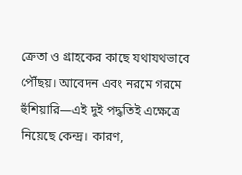ক্রেতা ও গ্রাহকের কাছে যথাযথভাবে পৌঁছয়। আবেদন এবং নরমে গরমে হুঁশিয়ারি—এই দুই পদ্ধতিই এক্ষেত্রে নিয়েছে কেন্দ্র। কারণ,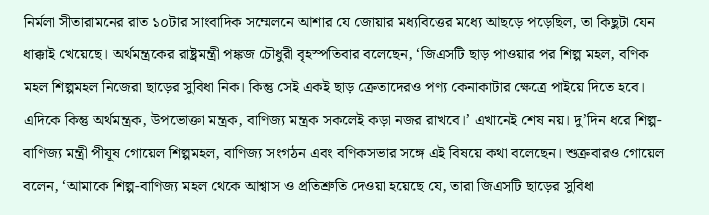নির্মলা সীতারামনের রাত ১০টার সাংবাদিক সম্মেলনে আশার যে জোয়ার মধ্যবিত্তের মধ্যে আছড়ে পড়েছিল, তা কিছুটা যেন ধাক্কাই খেয়েছে। অর্থমন্ত্রকের রাষ্ট্রমন্ত্রী পঙ্কজ চৌধুরী বৃহস্পতিবার বলেছেন, ‘জিএসটি ছাড় পাওয়ার পর শিল্প মহল, বণিক মহল শিল্পমহল নিজেরা ছাড়ের সুবিধা নিক। কিন্তু সেই একই ছাড় ক্রেতাদেরও পণ্য কেনাকাটার ক্ষেত্রে পাইয়ে দিতে হবে। এদিকে কিন্তু অর্থমন্ত্রক, উপভোক্তা মন্ত্রক, বাণিজ্য মন্ত্রক সকলেই কড়া নজর রাখবে।’ এখানেই শেষ নয়। দু’দিন ধরে শিল্প-বাণিজ্য মন্ত্রী পীযূষ গোয়েল শিল্পমহল, বাণিজ্য সংগঠন এবং বণিকসভার সঙ্গে এই বিষয়ে কথা বলেছেন। শুক্রবারও গোয়েল বলেন, ‘আমাকে শিল্প-বাণিজ্য মহল থেকে আশ্বাস ও প্রতিশ্রুতি দেওয়া হয়েছে যে, তারা জিএসটি ছাড়ের সুবিধা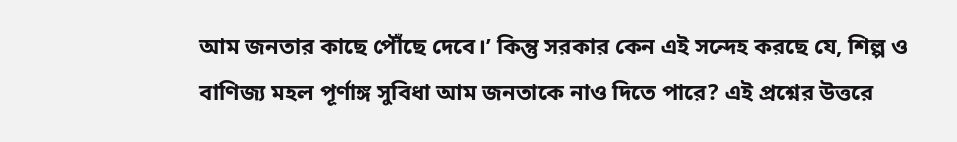আম জনতার কাছে পৌঁছে দেবে।’ কিন্তু সরকার কেন এই সন্দেহ করছে যে, শিল্প ও বাণিজ্য মহল পূর্ণাঙ্গ সুবিধা আম জনতাকে নাও দিতে পারে? এই প্রশ্নের উত্তরে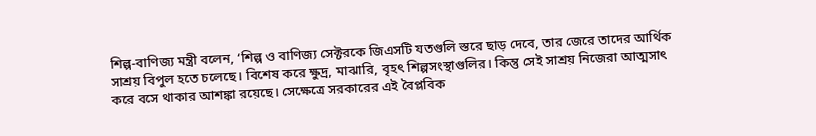শিল্প-বাণিজ্য মন্ত্রী বলেন, ‘শিল্প ও বাণিজ্য সেক্টরকে জিএসটি যতগুলি স্তরে ছাড় দেবে, তার জেরে তাদের আর্থিক সাশ্রয় বিপুল হতে চলেছে। বিশেষ করে ক্ষুদ্র, মাঝারি, বৃহৎ শিল্পসংস্থাগুলির। কিন্তু সেই সাশ্রয় নিজেরা আত্মসাৎ করে বসে থাকার আশঙ্কা রয়েছে। সেক্ষেত্রে সরকারের এই বৈপ্লবিক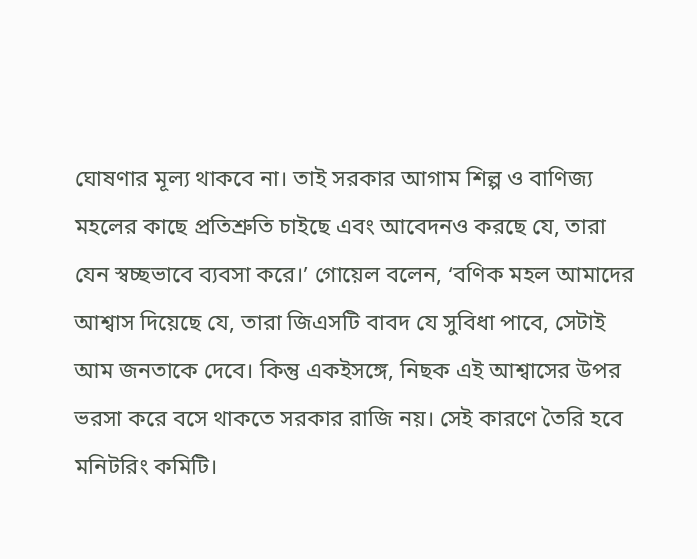ঘোষণার মূল্য থাকবে না। তাই সরকার আগাম শিল্প ও বাণিজ্য মহলের কাছে প্রতিশ্রুতি চাইছে এবং আবেদনও করছে যে, তারা যেন স্বচ্ছভাবে ব্যবসা করে।’ গোয়েল বলেন, ‘বণিক মহল আমাদের আশ্বাস দিয়েছে যে, তারা জিএসটি বাবদ যে সুবিধা পাবে, সেটাই আম জনতাকে দেবে। কিন্তু একইসঙ্গে, নিছক এই আশ্বাসের উপর ভরসা করে বসে থাকতে সরকার রাজি নয়। সেই কারণে তৈরি হবে মনিটরিং কমিটি।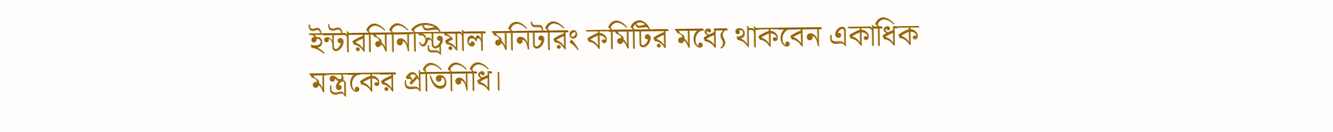ইন্টারমিনিস্ট্রিয়াল মনিটরিং কমিটির মধ্যে থাকবেন একাধিক মন্ত্রকের প্রতিনিধি।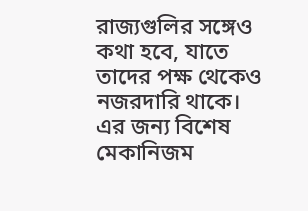রাজ্যগুলির সঙ্গেও কথা হবে, যাতে তাদের পক্ষ থেকেও নজরদারি থাকে। এর জন্য বিশেষ মেকানিজম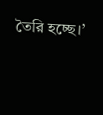তৈরি হচ্ছে।’